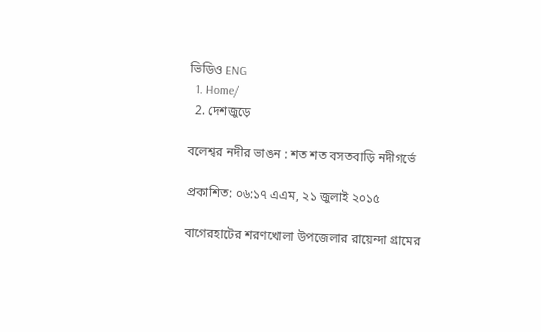ভিডিও ENG
  1. Home/
  2. দেশজুড়ে

বলেশ্বর নদীর ভাঙন : শত শত বসতবাড়ি নদীগর্ভে

প্রকাশিত: ০৬:১৭ এএম, ২১ জুলাই ২০১৫

বাগেরহাটের শরণখোলা উপজেলার রায়েন্দা গ্রামের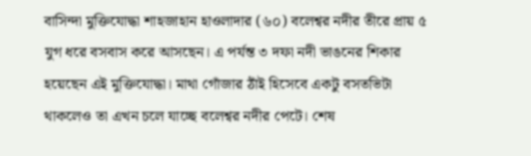বাসিন্দা মুক্তিযোদ্ধা শাহজাহান হাওলাদার (৬০) বলেশ্বর নদীর তীরে প্রায় ৫ যুগ ধরে বসবাস করে আসছেন। এ পর্যন্ত ৩ দফা নদী ভাঙনের শিকার হয়েছেন এই মুক্তিযোদ্ধা। মাথা গোঁজার ঠাঁই হিসেবে একটু বসতভিটা থাকলেও তা এখন চলে যাচ্ছে বলেশ্বর নদীর পেটে। শেষ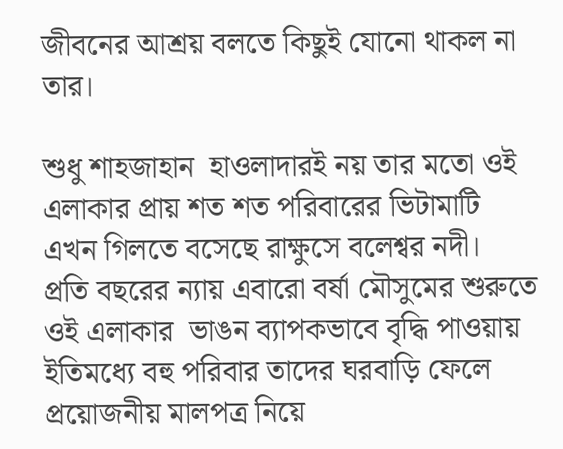জীবনের আশ্রয় বলতে কিছুই যোনো থাকল না তার।

শুধু শাহজাহান  হাওলাদারই নয় তার মতো ওই এলাকার প্রায় শত শত পরিবারের ভিটামাটি এখন গিলতে বসেছে রাক্ষুসে বলেশ্বর নদী।  প্রতি বছরের ন্যায় এবারো বর্ষা মৌসুমের শুরুতে ওই এলাকার  ভাঙন ব্যাপকভাবে বৃদ্ধি পাওয়ায় ইতিমধ্যে বহু পরিবার তাদের ঘরবাড়ি ফেলে প্রয়োজনীয় মালপত্র নিয়ে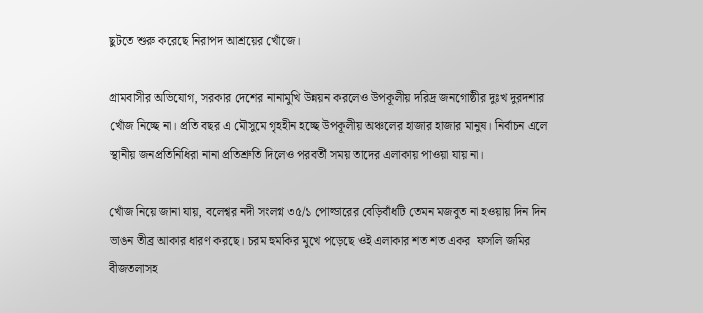ছুটতে শুরু করেছে নিরাপদ আশ্রয়ের খোঁজে।

গ্রামবাসীর অভিযোগ, সরকার দেশের নানামুখি উন্নয়ন করলেও উপকূলীয় দরিদ্র জনগোষ্ঠীর দুঃখ দুরদশার খোঁজ নিচ্ছে না। প্রতি বছর এ মৌসুমে গৃহহীন হচ্ছে উপকূলীয় অঞ্চলের হাজার হাজার মানুষ। নির্বাচন এলে স্থানীয় জনপ্রতিনিধিরা নানা প্রতিশ্রুতি দিলেও পরবর্তী সময় তাদের এলাকায় পাওয়া যায় না।

খোঁজ নিয়ে জানা যায়, বলেশ্বর নদী সংলগ্ন ৩৫/১ পোল্ডারের বেড়িবাঁধটি তেমন মজবুত না হওয়ায় দিন দিন ভাঙন তীব্র আকার ধারণ করছে। চরম হুমকির মুখে পড়েছে ওই এলাকার শত শত একর  ফসলি জমির বীজতলাসহ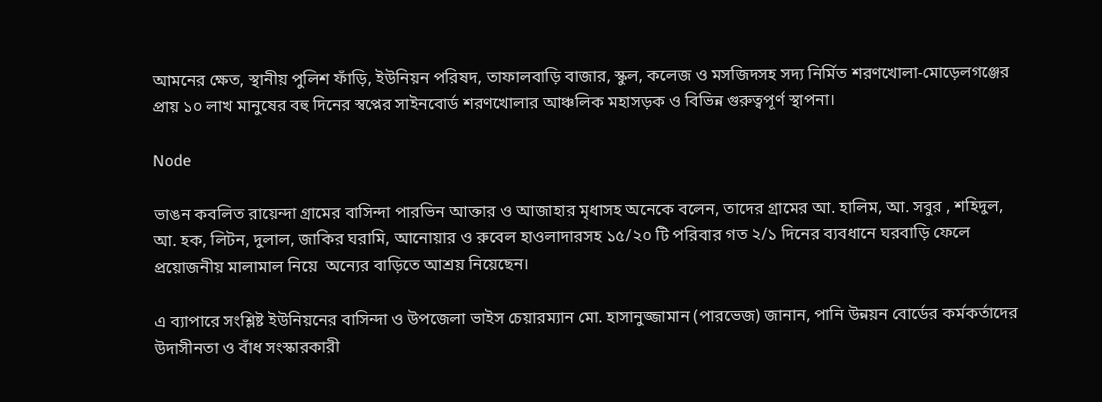আমনের ক্ষেত, স্থানীয় পুলিশ ফাঁড়ি, ইউনিয়ন পরিষদ, তাফালবাড়ি বাজার, স্কুল, কলেজ ও মসজিদসহ সদ্য নির্মিত শরণখোলা-মোড়েলগঞ্জের প্রায় ১০ লাখ মানুষের বহু দিনের স্বপ্নের সাইনবোর্ড শরণখোলার আঞ্চলিক মহাসড়ক ও বিভিন্ন গুরুত্বপূর্ণ স্থাপনা।

Node

ভাঙন কবলিত রায়েন্দা গ্রামের বাসিন্দা পারভিন আক্তার ও আজাহার মৃধাসহ অনেকে বলেন, তাদের গ্রামের আ. হালিম, আ. সবুর , শহিদুল, আ. হক, লিটন, দুলাল, জাকির ঘরামি, আনোয়ার ও রুবেল হাওলাদারসহ ১৫/২০ টি পরিবার গত ২/১ দিনের ব্যবধানে ঘরবাড়ি ফেলে প্রয়োজনীয় মালামাল নিয়ে  অন্যের বাড়িতে আশ্রয় নিয়েছেন।

এ ব্যাপারে সংশ্লিষ্ট ইউনিয়নের বাসিন্দা ও উপজেলা ভাইস চেয়ারম্যান মো. হাসানুজ্জামান (পারভেজ) জানান, পানি উন্নয়ন বোর্ডের কর্মকর্তাদের উদাসীনতা ও বাঁধ সংস্কারকারী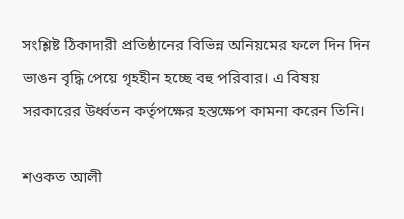সংশ্লিষ্ট ঠিকাদারী প্রতিষ্ঠানের বিভিন্ন অনিয়মের ফলে দিন দিন ভাঙন বৃদ্ধি পেয়ে গৃহহীন হচ্ছে বহু পরিবার। এ বিষয় সরকারের উর্ধ্বতন কর্তৃপক্ষের হস্তক্ষেপ কামনা করেন তিনি।

শওকত আলী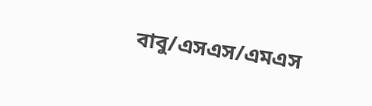বাবু/এসএস/এমএস